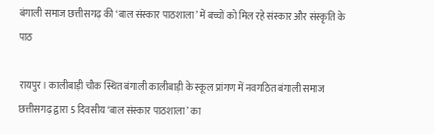बंगाली समाज छत्तीसगढ़ की ‘बाल संस्कार पाठशाला’ में बच्चों को मिल रहे संस्कार और संस्कृति के पाठ

रायपुर। कालीबाड़ी चौक स्थित बंगाली कालीबाड़ी के स्कूल प्रांगण में नवगठित बंगाली समाज छत्तीसगढ़ द्वारा 5 दिवसीय ‘बाल संस्कार पाठशाला’ का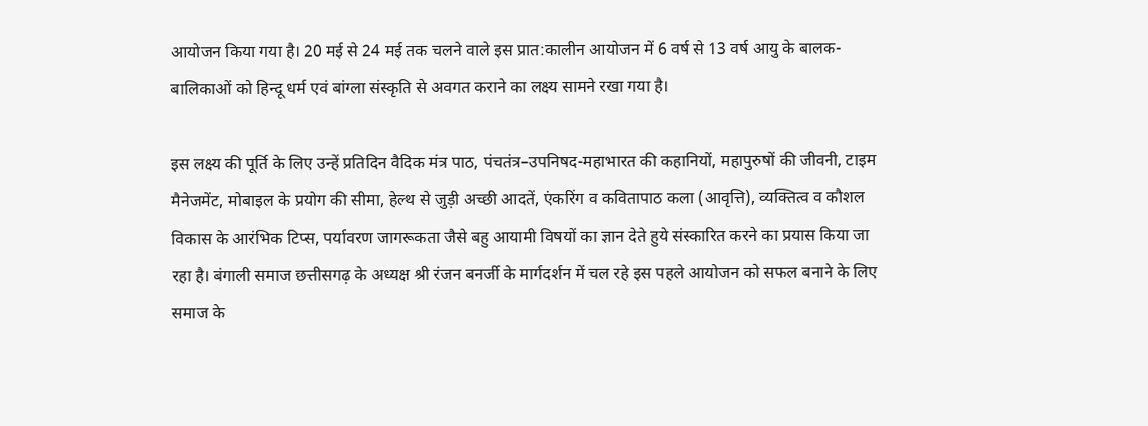आयोजन किया गया है। 20 मई से 24 मई तक चलने वाले इस प्रात:कालीन आयोजन में 6 वर्ष से 13 वर्ष आयु के बालक-बालिकाओं को हिन्दू धर्म एवं बांग्ला संस्कृति से अवगत कराने का लक्ष्य सामने रखा गया है।

इस लक्ष्य की पूर्ति के लिए उन्हें प्रतिदिन वैदिक मंत्र पाठ, पंचतंत्र–उपनिषद-महाभारत की कहानियों, महापुरुषों की जीवनी, टाइम मैनेजमेंट, मोबाइल के प्रयोग की सीमा, हेल्थ से जुड़ी अच्छी आदतें, एंकरिंग व कवितापाठ कला (आवृत्ति), व्यक्तित्व व कौशल विकास के आरंभिक टिप्स, पर्यावरण जागरूकता जैसे बहु आयामी विषयों का ज्ञान देते हुये संस्कारित करने का प्रयास किया जा रहा है। बंगाली समाज छत्तीसगढ़ के अध्यक्ष श्री रंजन बनर्जी के मार्गदर्शन में चल रहे इस पहले आयोजन को सफल बनाने के लिए समाज के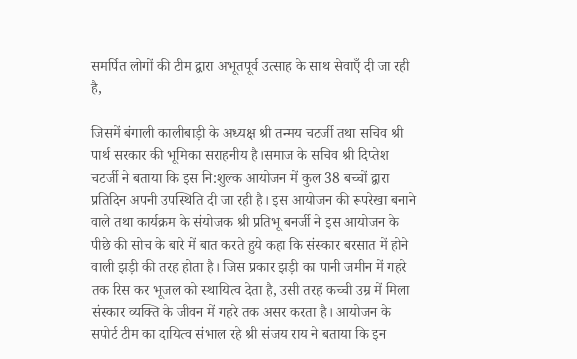समर्पित लोगों की टीम द्वारा अभूतपूर्व उत्साह के साथ सेवाएँ दी जा रही है,

जिसमें बंगाली कालीबाड़ी के अध्यक्ष श्री तन्मय चटर्जी तथा सचिव श्री पार्थ सरकार की भूमिका सराहनीय है।समाज के सचिव श्री दिप्तेश चटर्जी ने बताया कि इस नि:शुल्क आयोजन में कुल 38 बच्चों द्वारा प्रतिदिन अपनी उपस्थिति दी जा रही है। इस आयोजन की रूपरेखा बनाने वाले तथा कार्यक्रम के संयोजक श्री प्रतिभू बनर्जी ने इस आयोजन के पीछे की सोच के बारे में बात करते हुये कहा कि संस्कार बरसात में होने वाली झड़ी की तरह होता है। जिस प्रकार झड़ी का पानी जमीन में गहरे तक रिस कर भूजल को स्थायित्व देता है, उसी तरह कच्ची उम्र में मिला संस्कार व्यक्ति के जीवन में गहरे तक असर करता है। आयोजन के सपोर्ट टीम का दायित्व संभाल रहे श्री संजय राय ने बताया कि इन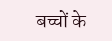बच्चों के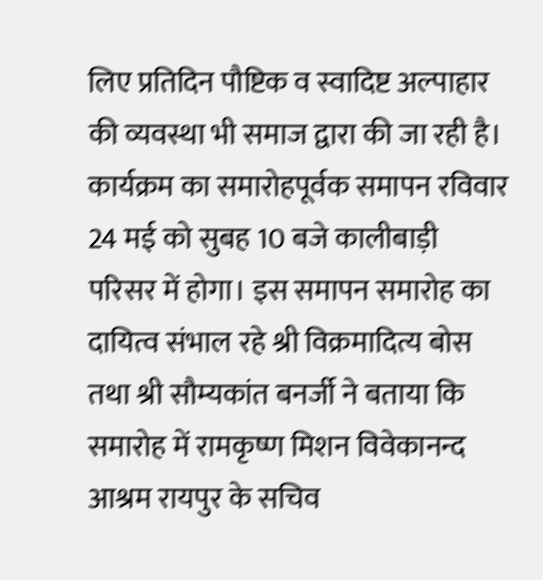लिए प्रतिदिन पौष्टिक व स्वादिष्ट अल्पाहार की व्यवस्था भी समाज द्वारा की जा रही है। कार्यक्रम का समारोहपूर्वक समापन रविवार 24 मई को सुबह 10 बजे कालीबाड़ी परिसर में होगा। इस समापन समारोह का दायित्व संभाल रहे श्री विक्रमादित्य बोस तथा श्री सौम्यकांत बनर्जी ने बताया कि समारोह में रामकृष्ण मिशन विवेकानन्द आश्रम रायपुर के सचिव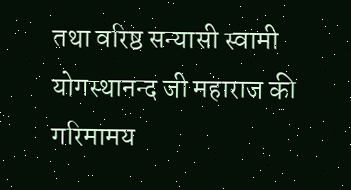तथा वरिष्ठ सन्यासी स्वामी योगस्थानन्द जी महाराज की गरिमामय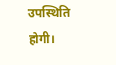उपस्थिति होगी।